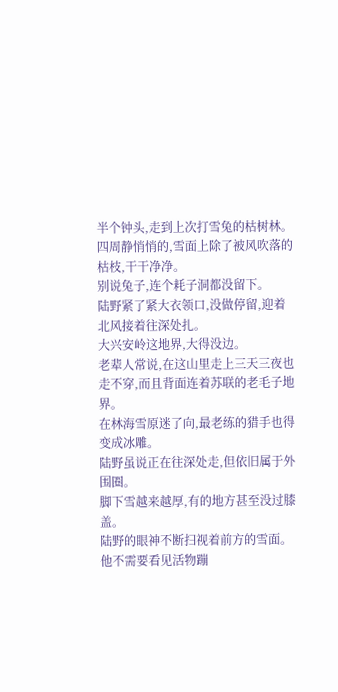半个钟头,走到上次打雪兔的枯树林。
四周静悄悄的,雪面上除了被风吹落的枯枝,干干净净。
别说兔子,连个耗子洞都没留下。
陆野紧了紧大衣领口,没做停留,迎着北风接着往深处扎。
大兴安岭这地界,大得没边。
老辈人常说,在这山里走上三天三夜也走不穿,而且背面连着苏联的老毛子地界。
在林海雪原迷了向,最老练的猎手也得变成冰雕。
陆野虽说正在往深处走,但依旧属于外围圈。
脚下雪越来越厚,有的地方甚至没过膝盖。
陆野的眼神不断扫视着前方的雪面。
他不需要看见活物蹦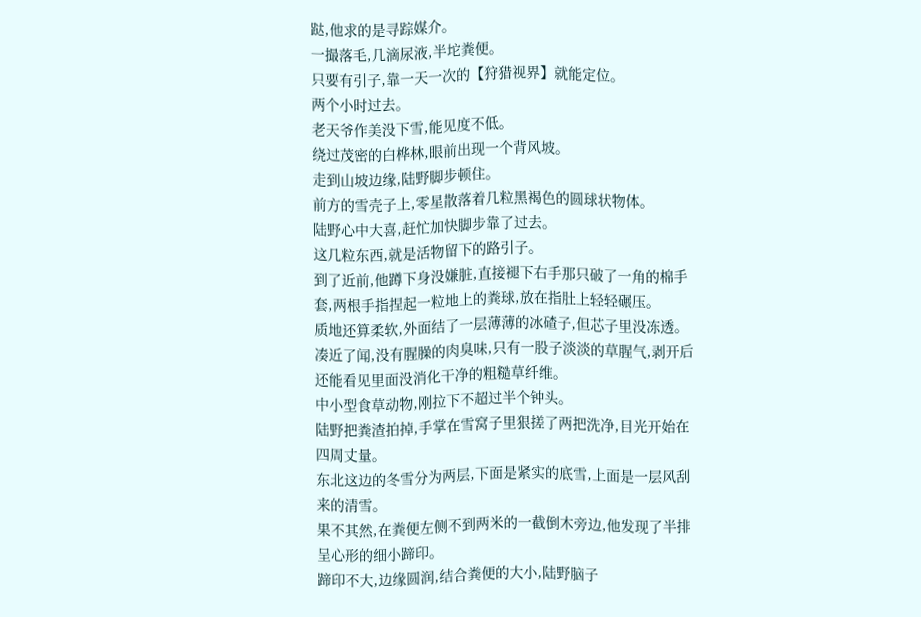跶,他求的是寻踪媒介。
一撮落毛,几滴尿液,半坨粪便。
只要有引子,靠一天一次的【狩猎视界】就能定位。
两个小时过去。
老天爷作美没下雪,能见度不低。
绕过茂密的白桦林,眼前出现一个背风坡。
走到山坡边缘,陆野脚步顿住。
前方的雪壳子上,零星散落着几粒黑褐色的圆球状物体。
陆野心中大喜,赶忙加快脚步靠了过去。
这几粒东西,就是活物留下的路引子。
到了近前,他蹲下身没嫌脏,直接褪下右手那只破了一角的棉手套,两根手指捏起一粒地上的粪球,放在指肚上轻轻碾压。
质地还算柔软,外面结了一层薄薄的冰碴子,但芯子里没冻透。
凑近了闻,没有腥臊的肉臭味,只有一股子淡淡的草腥气,剥开后还能看见里面没消化干净的粗糙草纤维。
中小型食草动物,刚拉下不超过半个钟头。
陆野把粪渣拍掉,手掌在雪窝子里狠搓了两把洗净,目光开始在四周丈量。
东北这边的冬雪分为两层,下面是紧实的底雪,上面是一层风刮来的清雪。
果不其然,在粪便左侧不到两米的一截倒木旁边,他发现了半排呈心形的细小蹄印。
蹄印不大,边缘圆润,结合粪便的大小,陆野脑子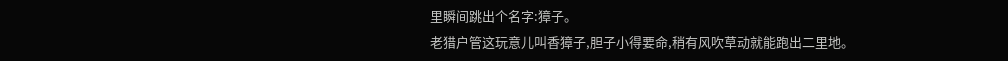里瞬间跳出个名字:獐子。
老猎户管这玩意儿叫香獐子,胆子小得要命,稍有风吹草动就能跑出二里地。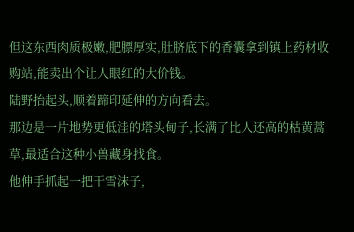但这东西肉质极嫩,肥膘厚实,肚脐底下的香囊拿到镇上药材收购站,能卖出个让人眼红的大价钱。
陆野抬起头,顺着蹄印延伸的方向看去。
那边是一片地势更低洼的塔头甸子,长满了比人还高的枯黄蒿草,最适合这种小兽藏身找食。
他伸手抓起一把干雪沫子,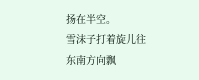扬在半空。
雪沫子打着旋儿往东南方向飘